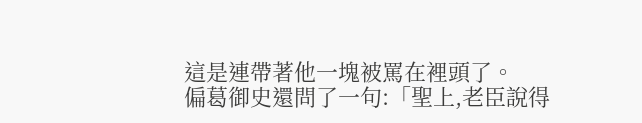這是連帶著他一塊被罵在裡頭了。
偏葛御史還問了一句:「聖上,老臣說得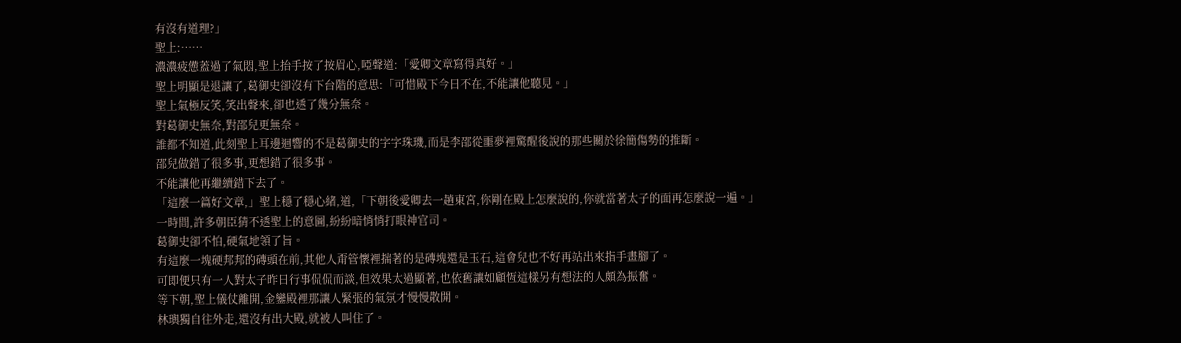有沒有道理?」
聖上:……
濃濃疲憊蓋過了氣悶,聖上抬手按了按眉心,啞聲道:「愛卿文章寫得真好。」
聖上明顯是退讓了,葛御史卻沒有下台階的意思:「可惜殿下今日不在,不能讓他聽見。」
聖上氣極反笑,笑出聲來,卻也透了幾分無奈。
對葛御史無奈,對邵兒更無奈。
誰都不知道,此刻聖上耳邊迴響的不是葛御史的字字珠璣,而是李邵從噩夢裡驚醒後說的那些關於徐簡傷勢的推斷。
邵兒做錯了很多事,更想錯了很多事。
不能讓他再繼續錯下去了。
「這麼一篇好文章,」聖上穩了穩心緒,道,「下朝後愛卿去一趟東宮,你剛在殿上怎麼說的,你就當著太子的面再怎麼說一遍。」
一時間,許多朝臣猜不透聖上的意圖,紛紛暗悄悄打眼神官司。
葛御史卻不怕,硬氣地領了旨。
有這麼一塊硬邦邦的磚頭在前,其他人甭管懷裡揣著的是磚塊還是玉石,這會兒也不好再站出來指手畫腳了。
可即便只有一人對太子昨日行事侃侃而談,但效果太過顯著,也依舊讓如顧恆這樣另有想法的人頗為振奮。
等下朝,聖上儀仗離開,金鑾殿裡那讓人緊張的氣氛才慢慢散開。
林璵獨自往外走,還沒有出大殿,就被人叫住了。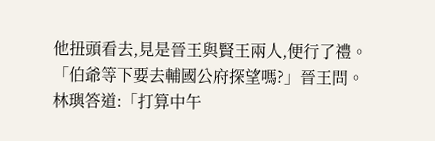他扭頭看去,見是晉王與賢王兩人,便行了禮。
「伯爺等下要去輔國公府探望嗎?」晉王問。
林璵答道:「打算中午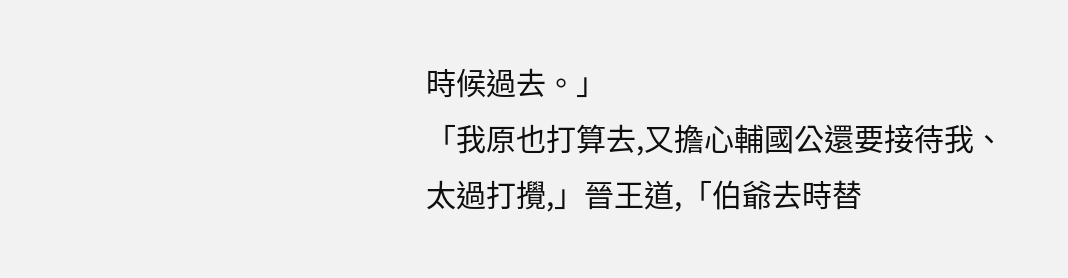時候過去。」
「我原也打算去,又擔心輔國公還要接待我、太過打攪,」晉王道,「伯爺去時替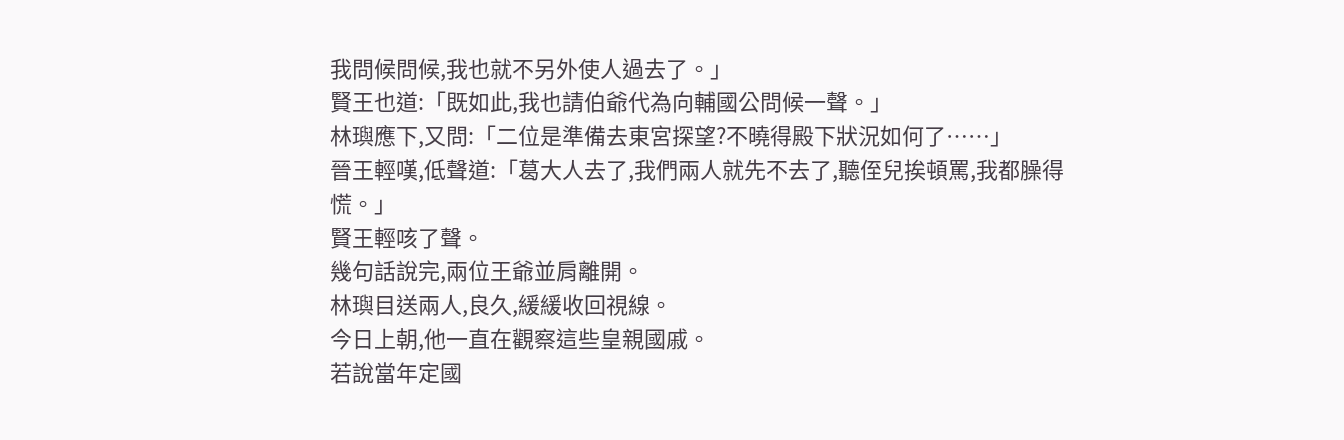我問候問候,我也就不另外使人過去了。」
賢王也道:「既如此,我也請伯爺代為向輔國公問候一聲。」
林璵應下,又問:「二位是準備去東宮探望?不曉得殿下狀況如何了……」
晉王輕嘆,低聲道:「葛大人去了,我們兩人就先不去了,聽侄兒挨頓罵,我都臊得慌。」
賢王輕咳了聲。
幾句話說完,兩位王爺並肩離開。
林璵目送兩人,良久,緩緩收回視線。
今日上朝,他一直在觀察這些皇親國戚。
若說當年定國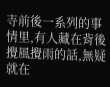寺前後一系列的事情里,有人藏在背後攪風攪雨的話,無疑就在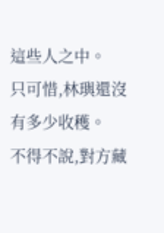這些人之中。
只可惜,林璵還沒有多少收穫。
不得不說,對方藏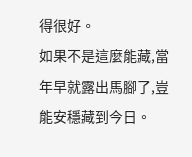得很好。
如果不是這麼能藏,當年早就露出馬腳了,豈能安穩藏到今日。